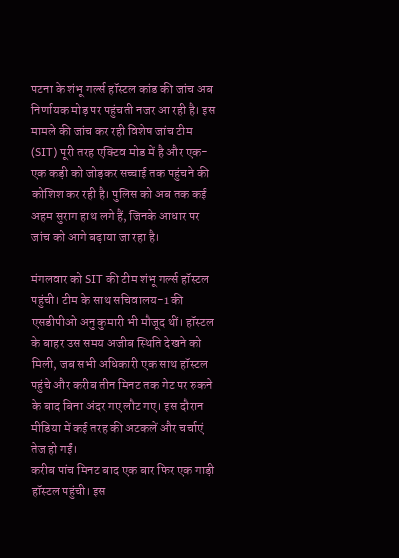पटना के शंभू गर्ल्स हॉस्टल कांड की जांच अब निर्णायक मोड़ पर पहुंचती नजर आ रही है। इस मामले की जांच कर रही विशेष जांच टीम (SIT) पूरी तरह एक्टिव मोड में है और एक-एक कड़ी को जोड़कर सच्चाई तक पहुंचने की कोशिश कर रही है। पुलिस को अब तक कई अहम सुराग हाथ लगे हैं, जिनके आधार पर जांच को आगे बढ़ाया जा रहा है।

मंगलवार को SIT की टीम शंभू गर्ल्स हॉस्टल पहुंची। टीम के साथ सचिवालय-1 की एसडीपीओ अनु कुमारी भी मौजूद थीं। हॉस्टल के बाहर उस समय अजीब स्थिति देखने को मिली, जब सभी अधिकारी एक साथ हॉस्टल पहुंचे और करीब तीन मिनट तक गेट पर रुकने के बाद बिना अंदर गए लौट गए। इस दौरान मीडिया में कई तरह की अटकलें और चर्चाएं तेज हो गईं।
करीब पांच मिनट बाद एक बार फिर एक गाड़ी हॉस्टल पहुंची। इस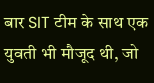बार SIT टीम के साथ एक युवती भी मौजूद थी, जो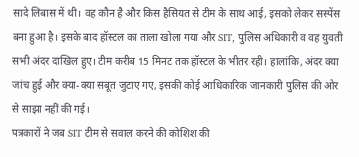सादे लिबास में थी। वह कौन है और किस हैसियत से टीम के साथ आई, इसको लेकर सस्पेंस बना हुआ है। इसके बाद हॉस्टल का ताला खोला गया और SIT, पुलिस अधिकारी व वह युवती सभी अंदर दाखिल हुए। टीम करीब 15 मिनट तक हॉस्टल के भीतर रही। हालांकि, अंदर क्या जांच हुई और क्या-क्या सबूत जुटाए गए, इसकी कोई आधिकारिक जानकारी पुलिस की ओर से साझा नहीं की गई।
पत्रकारों ने जब SIT टीम से सवाल करने की कोशिश की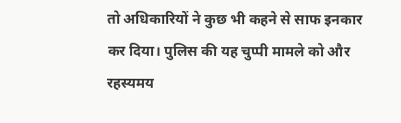तो अधिकारियों ने कुछ भी कहने से साफ इनकार कर दिया। पुलिस की यह चुप्पी मामले को और रहस्यमय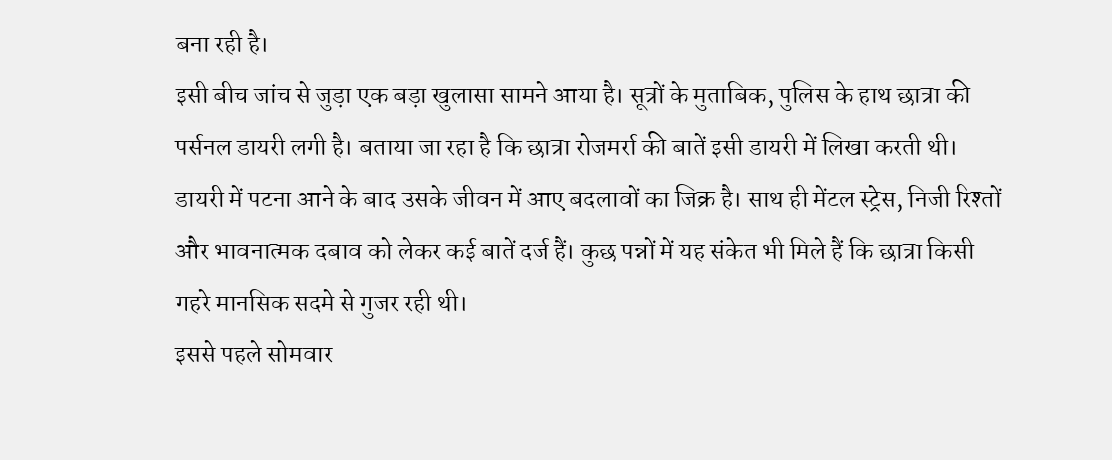बना रही है।
इसी बीच जांच से जुड़ा एक बड़ा खुलासा सामने आया है। सूत्रों के मुताबिक, पुलिस के हाथ छात्रा की पर्सनल डायरी लगी है। बताया जा रहा है कि छात्रा रोजमर्रा की बातें इसी डायरी में लिखा करती थी। डायरी में पटना आने के बाद उसके जीवन में आए बदलावों का जिक्र है। साथ ही मेंटल स्ट्रेस, निजी रिश्तों और भावनात्मक दबाव को लेकर कई बातें दर्ज हैं। कुछ पन्नों में यह संकेत भी मिले हैं कि छात्रा किसी गहरे मानसिक सदमे से गुजर रही थी।
इससे पहले सोमवार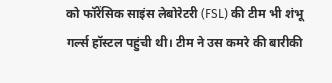को फॉरेंसिक साइंस लेबोरेटरी (FSL) की टीम भी शंभू गर्ल्स हॉस्टल पहुंची थी। टीम ने उस कमरे की बारीकी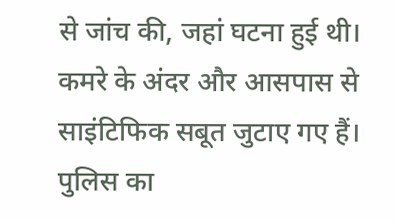से जांच की, जहां घटना हुई थी। कमरे के अंदर और आसपास से साइंटिफिक सबूत जुटाए गए हैं। पुलिस का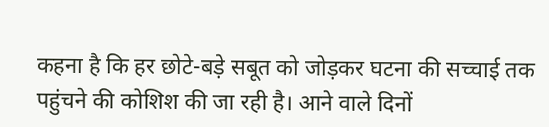कहना है कि हर छोटे-बड़े सबूत को जोड़कर घटना की सच्चाई तक पहुंचने की कोशिश की जा रही है। आने वाले दिनों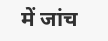में जांच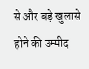से और बड़े खुलासे होने की उम्मीद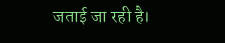जताई जा रही है।